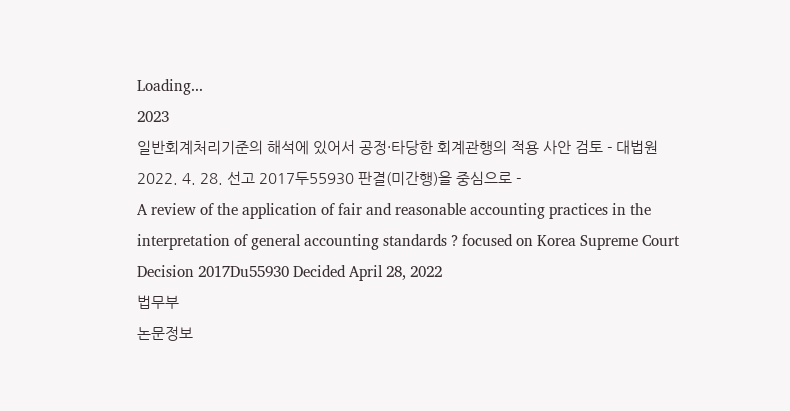Loading...
2023
일반회계처리기준의 해석에 있어서 공정·타당한 회계관행의 적용 사안 검토 - 대법원 2022. 4. 28. 선고 2017두55930 판결(미간행)을 중심으로 -
A review of the application of fair and reasonable accounting practices in the interpretation of general accounting standards ? focused on Korea Supreme Court Decision 2017Du55930 Decided April 28, 2022
법무부
논문정보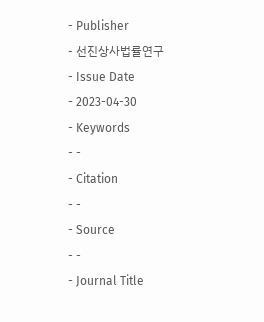- Publisher
- 선진상사법률연구
- Issue Date
- 2023-04-30
- Keywords
- -
- Citation
- -
- Source
- -
- Journal Title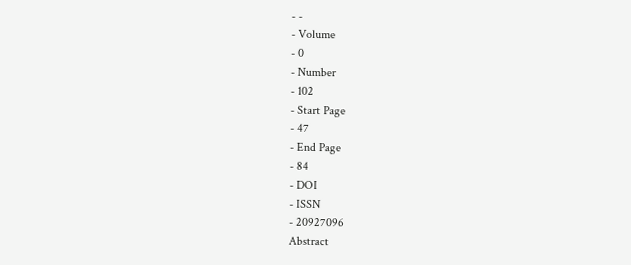- -
- Volume
- 0
- Number
- 102
- Start Page
- 47
- End Page
- 84
- DOI
- ISSN
- 20927096
Abstract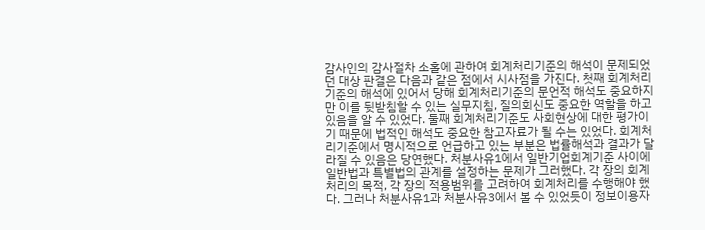감사인의 감사절차 소홀에 관하여 회계처리기준의 해석이 문제되었던 대상 판결은 다음과 같은 점에서 시사점을 가진다. 첫째 회계처리기준의 해석에 있어서 당해 회계처리기준의 문언적 해석도 중요하지만 이를 뒷받침할 수 있는 실무지침, 질의회신도 중요한 역할을 하고 있음을 알 수 있었다. 둘째 회계처리기준도 사회현상에 대한 평가이기 때문에 법적인 해석도 중요한 참고자료가 될 수는 있었다. 회계처리기준에서 명시적으로 언급하고 있는 부분은 법률해석과 결과가 달라질 수 있음은 당연했다. 처분사유1에서 일반기업회계기준 사이에 일반법과 특별법의 관계를 설정하는 문제가 그러했다. 각 장의 회계처리의 목적, 각 장의 적용범위를 고려하여 회계처리를 수행해야 했다. 그러나 처분사유1과 처분사유3에서 볼 수 있었듯이 정보이용자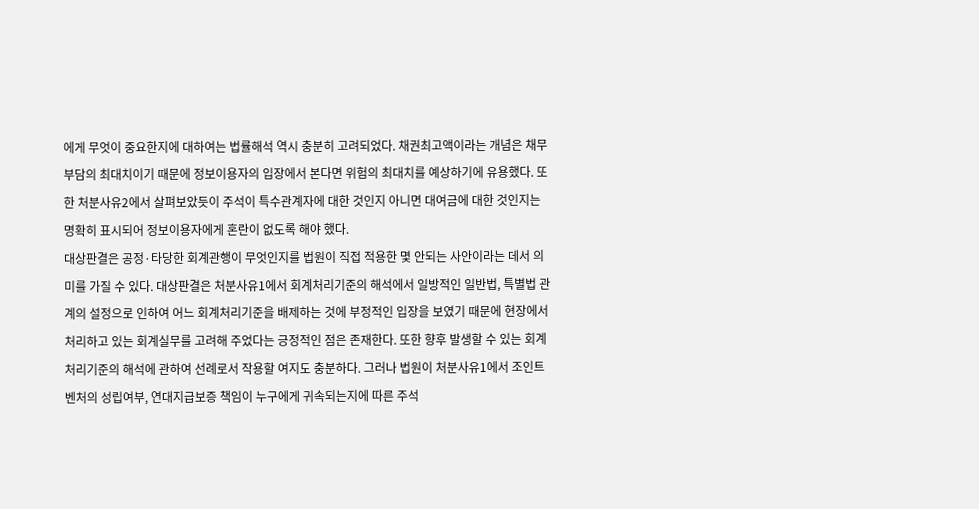에게 무엇이 중요한지에 대하여는 법률해석 역시 충분히 고려되었다. 채권최고액이라는 개념은 채무부담의 최대치이기 때문에 정보이용자의 입장에서 본다면 위험의 최대치를 예상하기에 유용했다. 또한 처분사유2에서 살펴보았듯이 주석이 특수관계자에 대한 것인지 아니면 대여금에 대한 것인지는 명확히 표시되어 정보이용자에게 혼란이 없도록 해야 했다.
대상판결은 공정·타당한 회계관행이 무엇인지를 법원이 직접 적용한 몇 안되는 사안이라는 데서 의미를 가질 수 있다. 대상판결은 처분사유1에서 회계처리기준의 해석에서 일방적인 일반법, 특별법 관계의 설정으로 인하여 어느 회계처리기준을 배제하는 것에 부정적인 입장을 보였기 때문에 현장에서 처리하고 있는 회계실무를 고려해 주었다는 긍정적인 점은 존재한다. 또한 향후 발생할 수 있는 회계처리기준의 해석에 관하여 선례로서 작용할 여지도 충분하다. 그러나 법원이 처분사유1에서 조인트 벤처의 성립여부, 연대지급보증 책임이 누구에게 귀속되는지에 따른 주석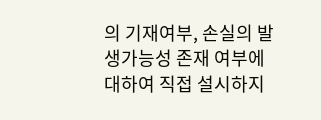의 기재여부, 손실의 발생가능성 존재 여부에 대하여 직접 설시하지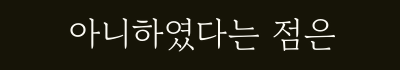아니하였다는 점은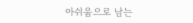아쉬움으로 남는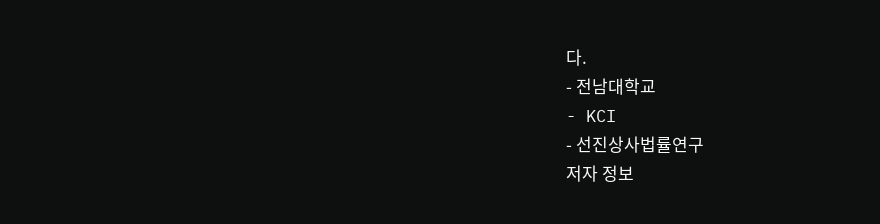다.
- 전남대학교
- KCI
- 선진상사법률연구
저자 정보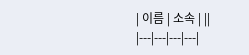| 이름 | 소속 | ||
|---|---|---|---|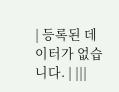| 등록된 데이터가 없습니다. | |||